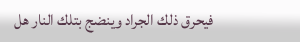فيحرق ذلك الجراد وينضج بتلك النار هل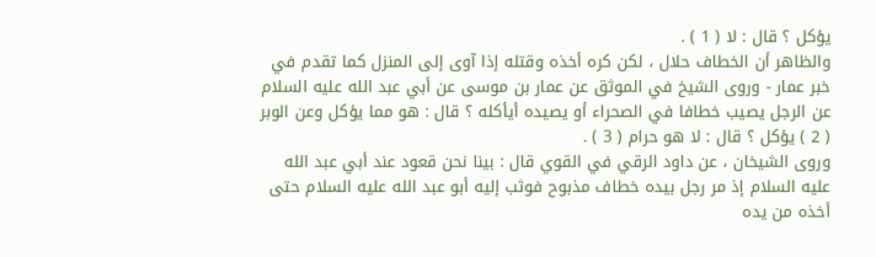يؤكل ؟ قال : لا ( 1 ) .
والظاهر أن الخطاف حلال ، لكن كره أخذه وقتله إذا آوى إلى المنزل كما تقدم في خبر عمار - وروى الشيخ في الموثق عن عمار بن موسى عن أبي عبد الله عليه السلام عن الرجل يصيب خطافا في الصحراء أو يصيده أيأكله ؟ قال : هو مما يؤكل وعن الوبر ( 2 ) يؤكل ؟ قال : لا هو حرام ( 3 ) .
وروى الشيخان ، عن داود الرقي في القوي قال : بينا نحن قعود عند أبي عبد الله عليه السلام إذ مر رجل بيده خطاف مذبوح فوثب إليه أبو عبد الله عليه السلام حتى أخذه من يده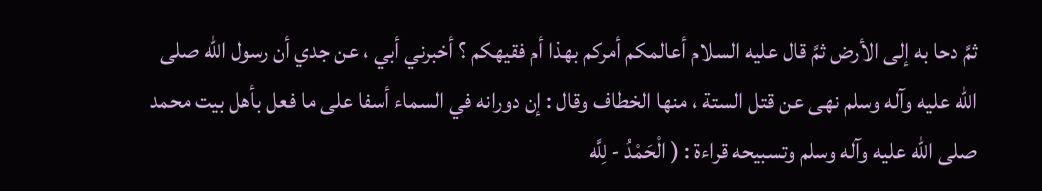ثمَّ دحا به إلى الأرض ثمَّ قال عليه السلام أعالمكم أمركم بهذا أم فقيهكم ؟ أخبرني أبي ، عن جدي أن رسول الله صلى الله عليه وآله وسلم نهى عن قتل الستة ، منها الخطاف وقال : إن دورانه في السماء أسفا على ما فعل بأهل بيت محمد صلى الله عليه وآله وسلم وتسبيحه قراءة : ( الْحَمْدُ - لِلَّه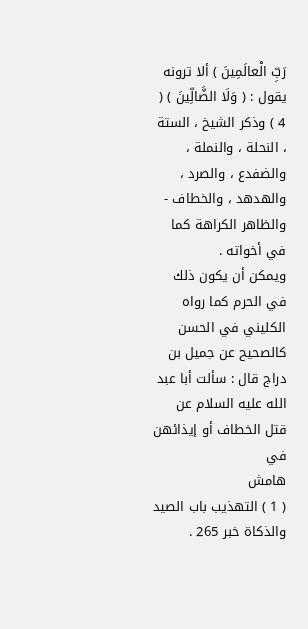رَبِّ الْعالَمِينَ ) ألا ترونه يقول : ( وَلَا الضَّالِّينَ ) ( 4 ) وذكر الشيخ ، الستة ، النحلة ، والنملة ، والضفدع ، والصرد ، والهدهد ، والخطاف - والظاهر الكراهة كما في أخواته .
ويمكن أن يكون ذلك في الحرم كما رواه الكليني في الحسن كالصحيح عن جميل بن دراج قال : سألت أبا عبد الله عليه السلام عن قتل الخطاف أو إيذائهن في
هامش
( 1 ) التهذيب باب الصيد والذكاة خبر 265 .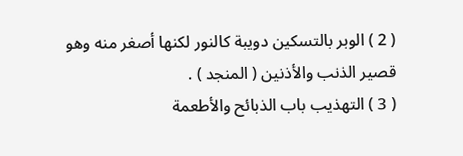( 2 ) الوبر بالتسكين دويبة كالنور لكنها أصغر منه وهو قصير الذنب والأذنين ( المنجد ) .
( 3 ) التهذيب باب الذبائح والأطعمة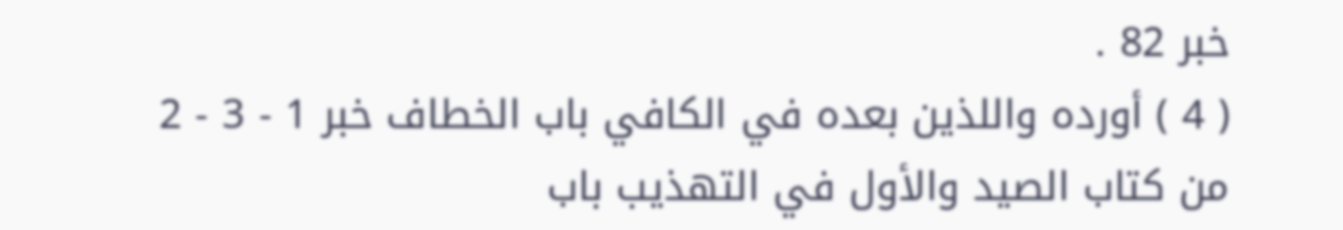خبر 82 .
( 4 ) أورده واللذين بعده في الكافي باب الخطاف خبر 1 - 3 - 2 من كتاب الصيد والأول في التهذيب باب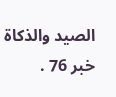الصيد والذكاة خبر 76 .